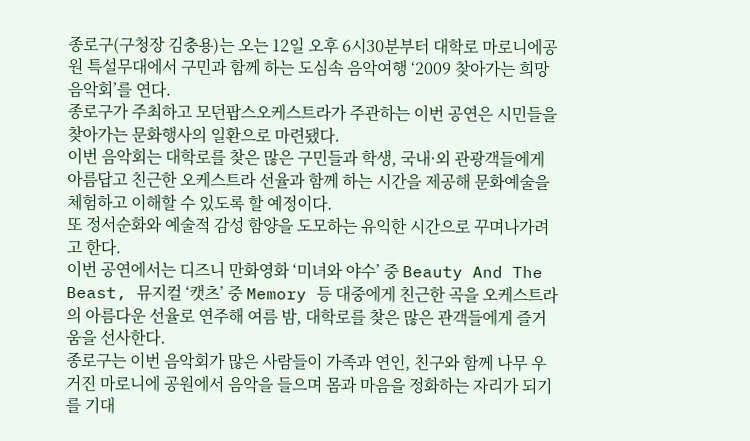종로구(구청장 김충용)는 오는 12일 오후 6시30분부터 대학로 마로니에공원 특설무대에서 구민과 함께 하는 도심속 음악여행 ‘2009 찾아가는 희망음악회’를 연다.
종로구가 주최하고 모던팝스오케스트라가 주관하는 이번 공연은 시민들을 찾아가는 문화행사의 일환으로 마련됐다.
이번 음악회는 대학로를 찾은 많은 구민들과 학생, 국내·외 관광객들에게 아름답고 친근한 오케스트라 선율과 함께 하는 시간을 제공해 문화예술을 체험하고 이해할 수 있도록 할 예정이다.
또 정서순화와 예술적 감성 함양을 도모하는 유익한 시간으로 꾸며나가려고 한다.
이번 공연에서는 디즈니 만화영화 ‘미녀와 야수’ 중 Beauty And The Beast, 뮤지컬 ‘캣츠’ 중 Memory 등 대중에게 친근한 곡을 오케스트라의 아름다운 선율로 연주해 여름 밤, 대학로를 찾은 많은 관객들에게 즐거움을 선사한다.
종로구는 이번 음악회가 많은 사람들이 가족과 연인, 친구와 함께 나무 우거진 마로니에 공원에서 음악을 들으며 몸과 마음을 정화하는 자리가 되기를 기대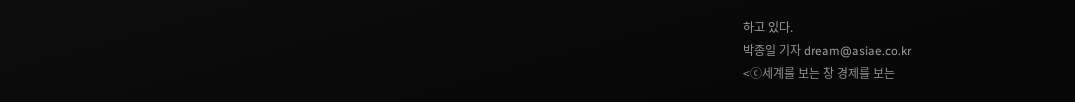하고 있다.
박종일 기자 dream@asiae.co.kr
<ⓒ세계를 보는 창 경제를 보는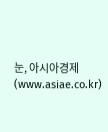눈, 아시아경제(www.asiae.co.kr)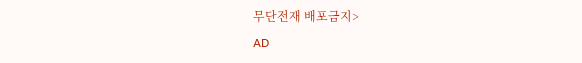무단전재 배포금지>
AD